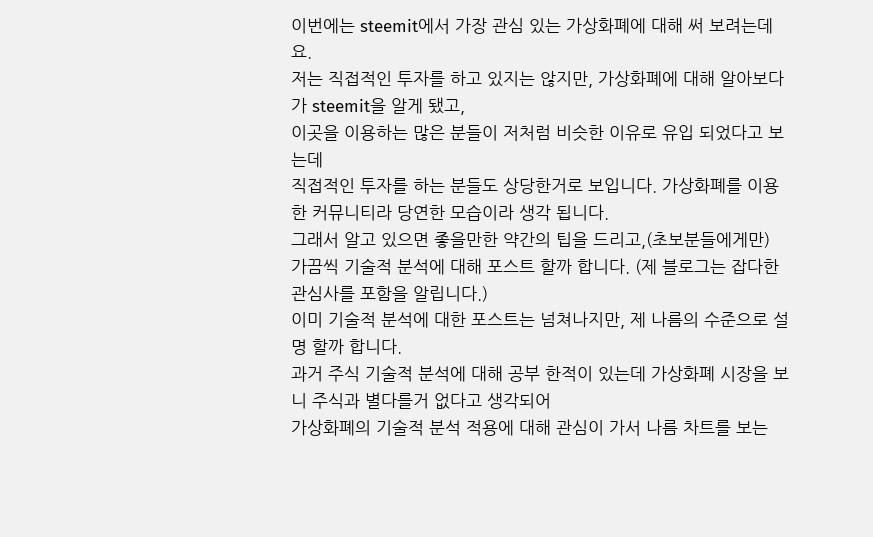이번에는 steemit에서 가장 관심 있는 가상화폐에 대해 써 보려는데요.
저는 직접적인 투자를 하고 있지는 않지만, 가상화폐에 대해 알아보다가 steemit을 알게 됐고,
이곳을 이용하는 많은 분들이 저처럼 비슷한 이유로 유입 되었다고 보는데
직접적인 투자를 하는 분들도 상당한거로 보입니다. 가상화폐를 이용한 커뮤니티라 당연한 모습이라 생각 됩니다.
그래서 알고 있으면 좋을만한 약간의 팁을 드리고,(초보분들에게만)
가끔씩 기술적 분석에 대해 포스트 할까 합니다. (제 블로그는 잡다한 관심사를 포함을 알립니다.)
이미 기술적 분석에 대한 포스트는 넘쳐나지만, 제 나름의 수준으로 설명 할까 합니다.
과거 주식 기술적 분석에 대해 공부 한적이 있는데 가상화폐 시장을 보니 주식과 별다를거 없다고 생각되어
가상화폐의 기술적 분석 적용에 대해 관심이 가서 나름 차트를 보는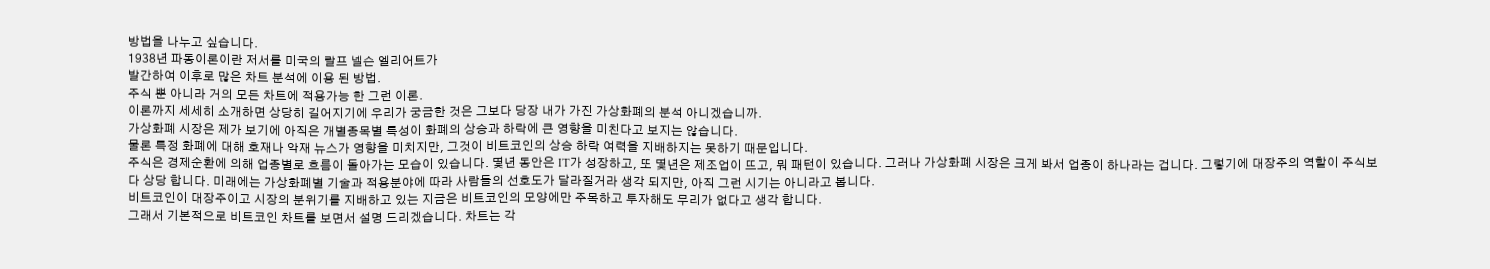방법을 나누고 싶습니다.
1938년 파동이론이란 저서를 미국의 랄프 넬슨 엘리어트가
발간하여 이후로 많은 차트 분석에 이용 된 방법.
주식 뿐 아니라 거의 모든 차트에 적용가능 한 그런 이론.
이론까지 세세히 소개하면 상당히 길어지기에 우리가 궁금한 것은 그보다 당장 내가 가진 가상화폐의 분석 아니겠습니까.
가상화폐 시장은 제가 보기에 아직은 개별종목별 특성이 화폐의 상승과 하락에 큰 영향을 미친다고 보지는 않습니다.
물론 특정 화폐에 대해 호재나 악재 뉴스가 영향을 미치지만, 그것이 비트코인의 상승 하락 여력을 지배하지는 못하기 때문입니다.
주식은 경제순환에 의해 업종별로 흐름이 돌아가는 모습이 있습니다. 몇년 동안은 IT가 성장하고, 또 몇년은 제조업이 뜨고, 뭐 패턴이 있습니다. 그러나 가상화폐 시장은 크게 봐서 업종이 하나라는 겁니다. 그렇기에 대장주의 역할이 주식보다 상당 합니다. 미래에는 가상화폐별 기술과 적용분야에 따라 사람들의 선호도가 달라질거라 생각 되지만, 아직 그런 시기는 아니라고 봅니다.
비트코인이 대장주이고 시장의 분위기를 지배하고 있는 지금은 비트코인의 모양에만 주목하고 투자해도 무리가 없다고 생각 합니다.
그래서 기본적으로 비트코인 차트를 보면서 설명 드리겠습니다. 차트는 각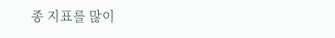종 지표를 많이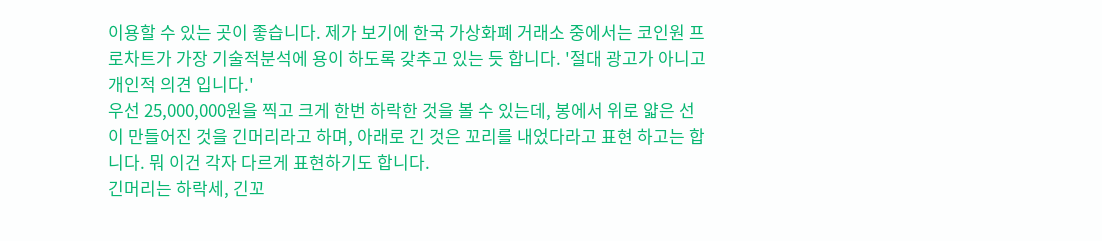이용할 수 있는 곳이 좋습니다. 제가 보기에 한국 가상화폐 거래소 중에서는 코인원 프로차트가 가장 기술적분석에 용이 하도록 갖추고 있는 듯 합니다. '절대 광고가 아니고 개인적 의견 입니다.'
우선 25,000,000원을 찍고 크게 한번 하락한 것을 볼 수 있는데, 봉에서 위로 얇은 선이 만들어진 것을 긴머리라고 하며, 아래로 긴 것은 꼬리를 내었다라고 표현 하고는 합니다. 뭐 이건 각자 다르게 표현하기도 합니다.
긴머리는 하락세, 긴꼬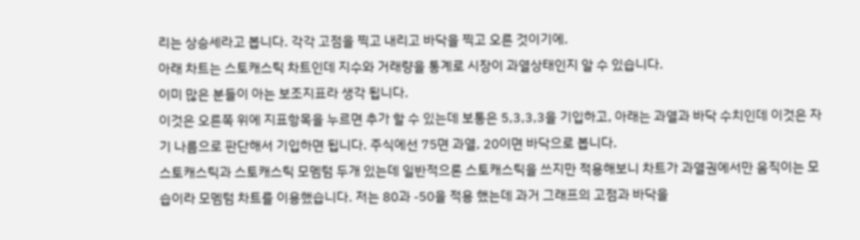리는 상승세라고 봅니다. 각각 고점을 찍고 내리고 바닥을 찍고 오른 것이기에.
아래 차트는 스토캐스틱 차트인데 지수와 거래량을 통계로 시장이 과열상태인지 알 수 있습니다.
이미 많은 분들이 아는 보조지표라 생각 됩니다.
이것은 오른쪽 위에 지표항목을 누르면 추가 할 수 있는데 보통은 5,3,3,3을 기입하고, 아래는 과열과 바닥 수치인데 이것은 자기 나름으로 판단해서 기입하면 됩니다. 주식에선 75면 과열, 20이면 바닥으로 봅니다.
스토캐스틱과 스토캐스틱 모멤텀 두개 있는데 일반적으론 스토캐스틱을 쓰지만 적용해보니 차트가 과열권에서만 움직이는 모습이라 모멤텀 차트를 이용했습니다. 저는 80과 -50을 적용 했는데 과거 그래프의 고점과 바닥을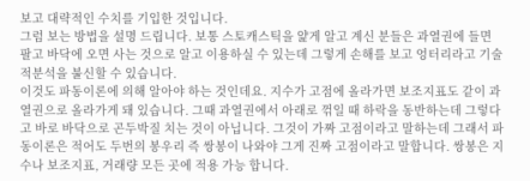보고 대략적인 수치를 기입한 것입니다.
그럼 보는 방법을 설명 드립니다. 보통 스토캐스틱을 얉게 알고 계신 분들은 과열권에 들면 팔고 바닥에 오면 사는 것으로 알고 이용하실 수 있는데 그렇게 손해를 보고 엉터리라고 기술적분석을 불신할 수 있습니다.
이것도 파동이론에 의해 알아야 하는 것인데요. 지수가 고점에 올라가면 보조지표도 같이 과열권으로 올라가게 돼 있습니다. 그때 과열권에서 아래로 꺾일 때 하락을 동반하는데 그렇다고 바로 바닥으로 곤두박질 치는 것이 아닙니다. 그것이 가짜 고점이라고 말하는데 그래서 파동이론은 적어도 두번의 봉우리 즉 쌍봉이 나와야 그게 진짜 고점이라고 말합니다. 쌍봉은 지수나 보조지표, 거래량 모든 곳에 적용 가능 합니다.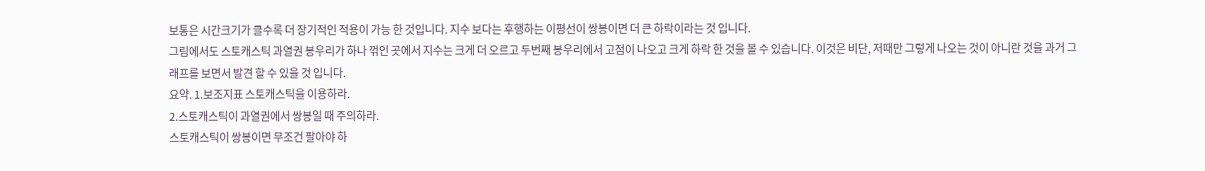보통은 시간크기가 클수록 더 장기적인 적용이 가능 한 것입니다. 지수 보다는 후행하는 이평선이 쌍봉이면 더 큰 하락이라는 것 입니다.
그림에서도 스토캐스틱 과열권 봉우리가 하나 꺾인 곳에서 지수는 크게 더 오르고 두번째 봉우리에서 고점이 나오고 크게 하락 한 것을 볼 수 있습니다. 이것은 비단, 저때만 그렇게 나오는 것이 아니란 것을 과거 그래프를 보면서 발견 할 수 있을 것 입니다.
요약. 1.보조지표 스토캐스틱을 이용하라.
2.스토캐스틱이 과열권에서 쌍봉일 때 주의하라.
스토캐스틱이 쌍봉이면 무조건 팔아야 하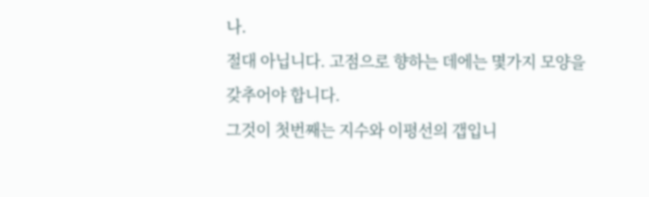나.
절대 아닙니다. 고점으로 향하는 데에는 몇가지 모양을 갖추어야 합니다.
그것이 첫번째는 지수와 이평선의 갭입니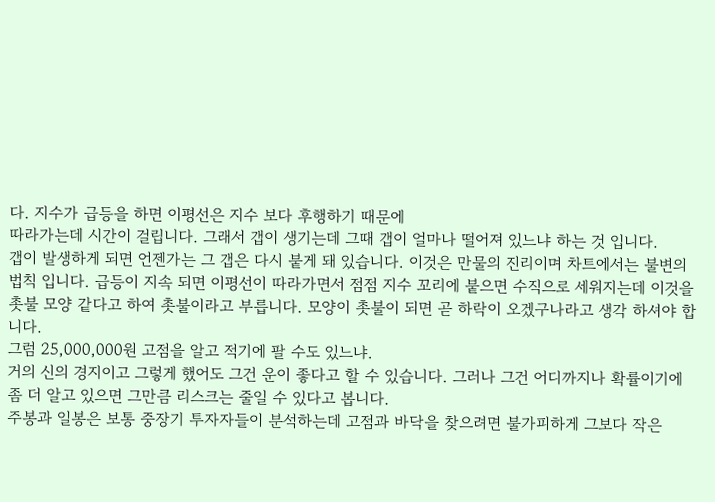다. 지수가 급등을 하면 이평선은 지수 보다 후행하기 때문에
따라가는데 시간이 걸립니다. 그래서 갭이 생기는데 그때 갭이 얼마나 떨어져 있느냐 하는 것 입니다.
갭이 발생하게 되면 언젠가는 그 갭은 다시 붙게 돼 있습니다. 이것은 만물의 진리이며 차트에서는 불변의 법칙 입니다. 급등이 지속 되면 이평선이 따라가면서 점점 지수 꼬리에 붙으면 수직으로 세워지는데 이것을 촛불 모양 같다고 하여 촛불이라고 부릅니다. 모양이 촛불이 되면 곧 하락이 오겠구나라고 생각 하셔야 합니다.
그럼 25,000,000원 고점을 알고 적기에 팔 수도 있느냐.
거의 신의 경지이고 그렇게 했어도 그건 운이 좋다고 할 수 있습니다. 그러나 그건 어디까지나 확률이기에 좀 더 알고 있으면 그만큼 리스크는 줄일 수 있다고 봅니다.
주봉과 일봉은 보통 중장기 투자자들이 분석하는데 고점과 바닥을 찾으려면 불가피하게 그보다 작은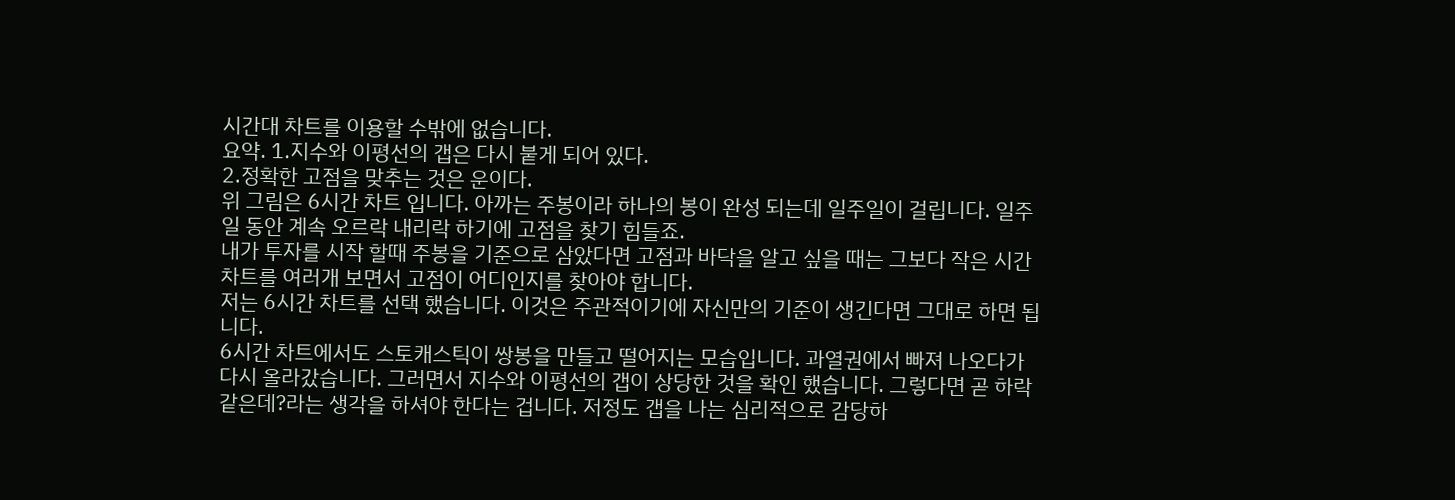시간대 차트를 이용할 수밖에 없습니다.
요약. 1.지수와 이평선의 갭은 다시 붙게 되어 있다.
2.정확한 고점을 맞추는 것은 운이다.
위 그림은 6시간 차트 입니다. 아까는 주봉이라 하나의 봉이 완성 되는데 일주일이 걸립니다. 일주일 동안 계속 오르락 내리락 하기에 고점을 찾기 힘들죠.
내가 투자를 시작 할때 주봉을 기준으로 삼았다면 고점과 바닥을 알고 싶을 때는 그보다 작은 시간차트를 여러개 보면서 고점이 어디인지를 찾아야 합니다.
저는 6시간 차트를 선택 했습니다. 이것은 주관적이기에 자신만의 기준이 생긴다면 그대로 하면 됩니다.
6시간 차트에서도 스토캐스틱이 쌍봉을 만들고 떨어지는 모습입니다. 과열권에서 빠져 나오다가 다시 올라갔습니다. 그러면서 지수와 이평선의 갭이 상당한 것을 확인 했습니다. 그렇다면 곧 하락 같은데?라는 생각을 하셔야 한다는 겁니다. 저정도 갭을 나는 심리적으로 감당하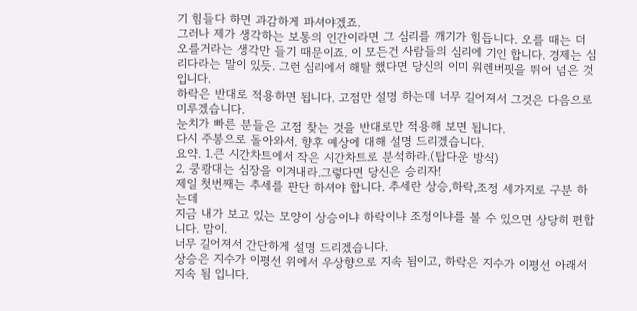기 힘들다 하면 과감하게 파셔야겠죠.
그러나 제가 생각하는 보통의 인간이라면 그 심리를 깨기가 힘듭니다. 오를 때는 더 오를거라는 생각만 들기 때문이죠. 이 모든건 사람들의 심리에 기인 합니다. 경제는 심리다라는 말이 있듯. 그런 심리에서 해탈 했다면 당신의 이미 워렌버핏을 뛰어 넘은 것입니다.
하락은 반대로 적용하면 됩니다. 고점만 설명 하는데 너무 길어져서 그것은 다음으로 미루겠습니다.
눈치가 빠른 분들은 고점 찾는 것을 반대로만 적용해 보면 됩니다.
다시 주봉으로 돌아와서. 향후 예상에 대해 설명 드리겠습니다.
요약. 1.큰 시간차트에서 작은 시간차트로 분석하라.(탑다운 방식)
2. 쿵쾅대는 심장을 이겨내라.그렇다면 당신은 승리자!
제일 첫번째는 추세를 판단 하셔야 합니다. 추세란 상승,하락,조정 세가지로 구분 하는데
지금 내가 보고 있는 모양이 상승이냐 하락이냐 조정이냐를 볼 수 있으면 상당히 편합니다. 맘이.
너무 길어져서 간단하게 설명 드리겠습니다.
상승은 지수가 이평선 위에서 우상향으로 지속 됨이고, 하락은 지수가 이평선 아래서 지속 됨 입니다.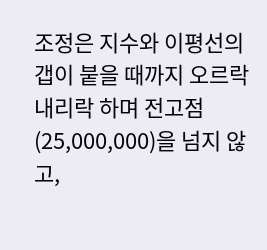조정은 지수와 이평선의 갭이 붙을 때까지 오르락 내리락 하며 전고점(25,000,000)을 넘지 않고,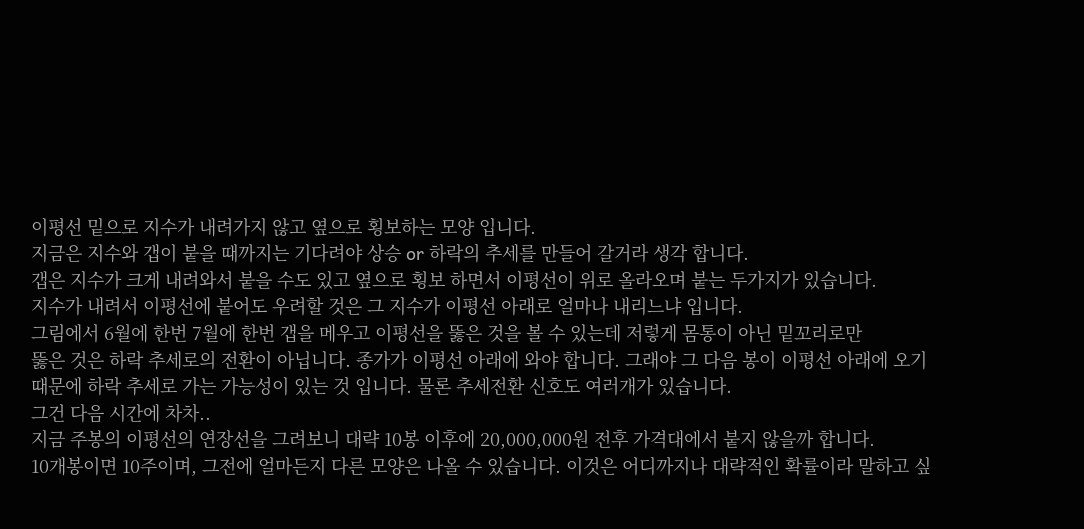이평선 밑으로 지수가 내려가지 않고 옆으로 횡보하는 모양 입니다.
지금은 지수와 갭이 붙을 때까지는 기다려야 상승 or 하락의 추세를 만들어 갈거라 생각 합니다.
갭은 지수가 크게 내려와서 붙을 수도 있고 옆으로 횡보 하면서 이평선이 위로 올라오며 붙는 두가지가 있습니다.
지수가 내려서 이평선에 붙어도 우려할 것은 그 지수가 이평선 아래로 얼마나 내리느냐 입니다.
그림에서 6월에 한번 7월에 한번 갭을 메우고 이평선을 뚫은 것을 볼 수 있는데 저렇게 몸통이 아닌 밑꼬리로만
뚫은 것은 하락 추세로의 전환이 아닙니다. 종가가 이평선 아래에 와야 합니다. 그래야 그 다음 봉이 이평선 아래에 오기 때문에 하락 추세로 가는 가능성이 있는 것 입니다. 물론 추세전환 신호도 여러개가 있습니다.
그건 다음 시간에 차차..
지금 주봉의 이평선의 연장선을 그려보니 대략 10봉 이후에 20,000,000원 전후 가격대에서 붙지 않을까 합니다.
10개봉이면 10주이며, 그전에 얼마든지 다른 모양은 나올 수 있습니다. 이것은 어디까지나 대략적인 확률이라 말하고 싶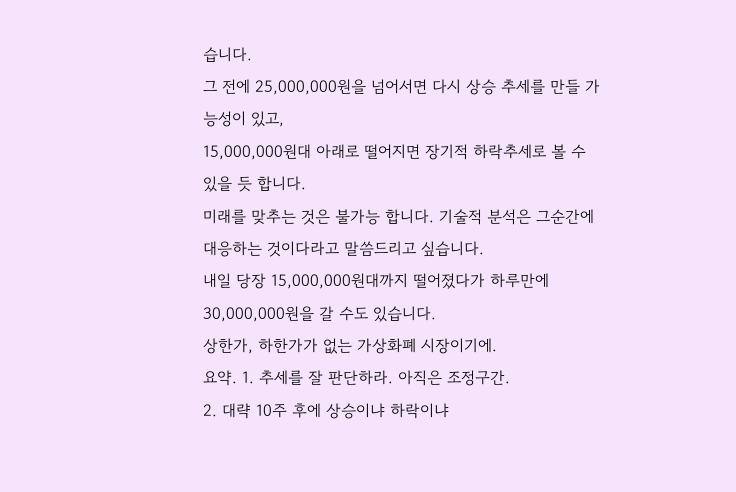습니다.
그 전에 25,000,000원을 넘어서면 다시 상승 추세를 만들 가능성이 있고,
15,000,000원대 아래로 떨어지면 장기적 하락추세로 볼 수 있을 듯 합니다.
미래를 맞추는 것은 불가능 합니다. 기술적 분석은 그순간에 대응하는 것이다라고 말씀드리고 싶습니다.
내일 당장 15,000,000원대까지 떨어졌다가 하루만에 30,000,000원을 갈 수도 있습니다.
상한가, 하한가가 없는 가상화폐 시장이기에.
요약. 1. 추세를 잘 판단하라. 아직은 조정구간.
2. 대략 10주 후에 상승이냐 하락이냐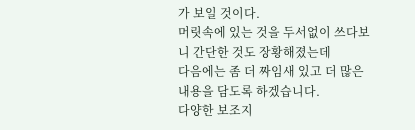가 보일 것이다.
머릿속에 있는 것을 두서없이 쓰다보니 간단한 것도 장황해졌는데
다음에는 좀 더 짜임새 있고 더 많은 내용을 담도록 하겠습니다.
다양한 보조지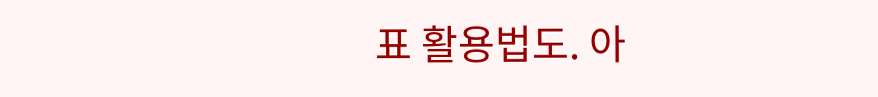표 활용법도. 아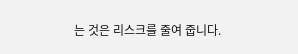는 것은 리스크를 줄여 줍니다.